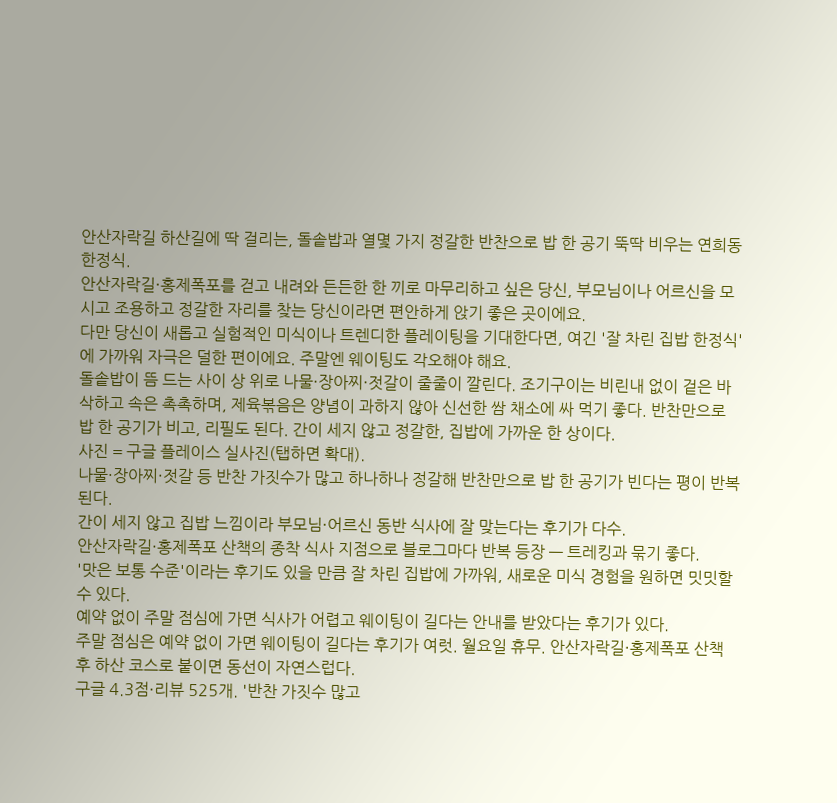안산자락길 하산길에 딱 걸리는, 돌솥밥과 열몇 가지 정갈한 반찬으로 밥 한 공기 뚝딱 비우는 연희동 한정식.
안산자락길·홍제폭포를 걷고 내려와 든든한 한 끼로 마무리하고 싶은 당신, 부모님이나 어르신을 모시고 조용하고 정갈한 자리를 찾는 당신이라면 편안하게 앉기 좋은 곳이에요.
다만 당신이 새롭고 실험적인 미식이나 트렌디한 플레이팅을 기대한다면, 여긴 '잘 차린 집밥 한정식'에 가까워 자극은 덜한 편이에요. 주말엔 웨이팅도 각오해야 해요.
돌솥밥이 뜸 드는 사이 상 위로 나물·장아찌·젓갈이 줄줄이 깔린다. 조기구이는 비린내 없이 겉은 바삭하고 속은 촉촉하며, 제육볶음은 양념이 과하지 않아 신선한 쌈 채소에 싸 먹기 좋다. 반찬만으로 밥 한 공기가 비고, 리필도 된다. 간이 세지 않고 정갈한, 집밥에 가까운 한 상이다.
사진 = 구글 플레이스 실사진(탭하면 확대).
나물·장아찌·젓갈 등 반찬 가짓수가 많고 하나하나 정갈해 반찬만으로 밥 한 공기가 빈다는 평이 반복된다.
간이 세지 않고 집밥 느낌이라 부모님·어르신 동반 식사에 잘 맞는다는 후기가 다수.
안산자락길·홍제폭포 산책의 종착 식사 지점으로 블로그마다 반복 등장 — 트레킹과 묶기 좋다.
'맛은 보통 수준'이라는 후기도 있을 만큼 잘 차린 집밥에 가까워, 새로운 미식 경험을 원하면 밋밋할 수 있다.
예약 없이 주말 점심에 가면 식사가 어렵고 웨이팅이 길다는 안내를 받았다는 후기가 있다.
주말 점심은 예약 없이 가면 웨이팅이 길다는 후기가 여럿. 월요일 휴무. 안산자락길·홍제폭포 산책 후 하산 코스로 붙이면 동선이 자연스럽다.
구글 4.3점·리뷰 525개. '반찬 가짓수 많고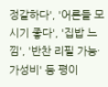정갈하다', '어른들 모시기 좋다', '집밥 느낌', '반찬 리필 가능·가성비' 등 평이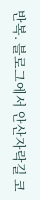반복. 블로그에서 안산자락길 코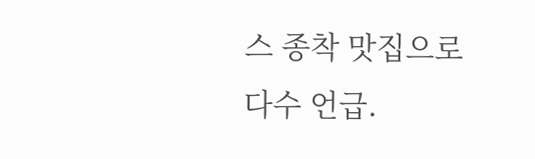스 종착 맛집으로 다수 언급.